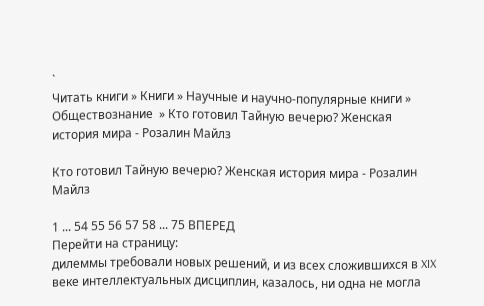`
Читать книги » Книги » Научные и научно-популярные книги » Обществознание  » Кто готовил Тайную вечерю? Женская история мира - Розалин Майлз

Кто готовил Тайную вечерю? Женская история мира - Розалин Майлз

1 ... 54 55 56 57 58 ... 75 ВПЕРЕД
Перейти на страницу:
дилеммы требовали новых решений, и из всех сложившихся в XIX веке интеллектуальных дисциплин, казалось, ни одна не могла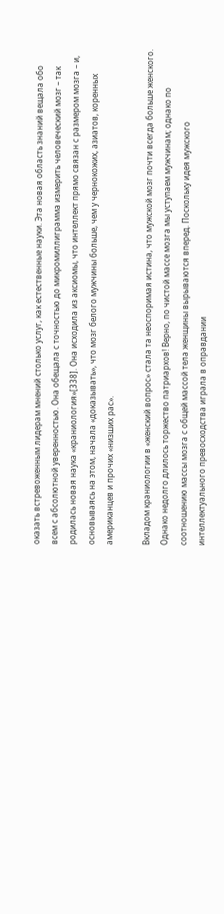оказать встревоженным лидерам мнений столько услуг, как естественные науки. Эта новая область знаний вещала обо всем с абсолютной уверенностью. Она обещала с точностью до микромиллиграмма измерить человеческий мозг – так родилась новая наука «краниология»[338]. Она исходила из аксиомы, что интеллект прямо связан с размером мозга – и, основываясь на этом, начала «доказывать», что мозг белого мужчины больше, чем у чернокожих, азиатов, коренных американцев и прочих «низших рас».

Вкладом краниологии в «женский вопрос» стала та неоспоримая истина, что мужской мозг почти всегда больше женского. Однако недолго длилось торжество патриархов! Верно, по чистой массе мозга мы уступаем мужчинам; однако по соотношению массы мозга с общей массой тела женщины вырываются вперед. Поскольку идея мужского интеллектуального превосходства играла в оправдании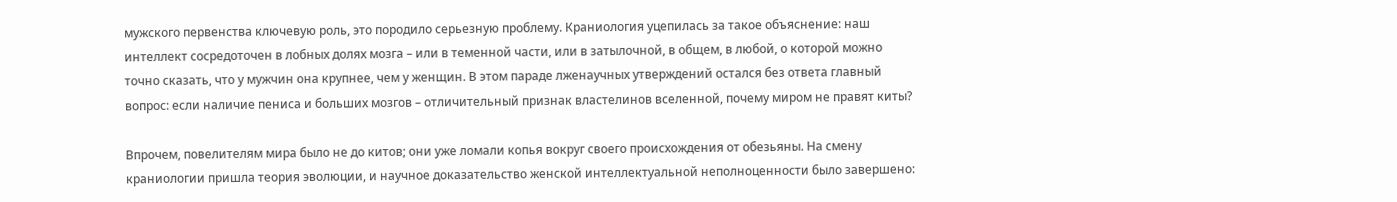мужского первенства ключевую роль, это породило серьезную проблему. Краниология уцепилась за такое объяснение: наш интеллект сосредоточен в лобных долях мозга – или в теменной части, или в затылочной, в общем, в любой, о которой можно точно сказать, что у мужчин она крупнее, чем у женщин. В этом параде лженаучных утверждений остался без ответа главный вопрос: если наличие пениса и больших мозгов – отличительный признак властелинов вселенной, почему миром не правят киты?

Впрочем, повелителям мира было не до китов; они уже ломали копья вокруг своего происхождения от обезьяны. На смену краниологии пришла теория эволюции, и научное доказательство женской интеллектуальной неполноценности было завершено: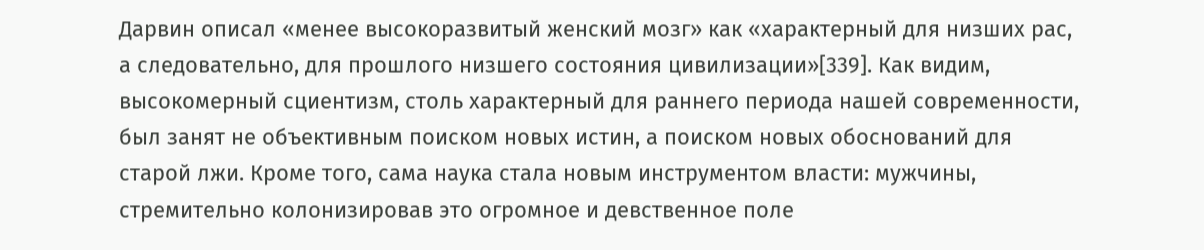Дарвин описал «менее высокоразвитый женский мозг» как «характерный для низших рас, а следовательно, для прошлого низшего состояния цивилизации»[339]. Как видим, высокомерный сциентизм, столь характерный для раннего периода нашей современности, был занят не объективным поиском новых истин, а поиском новых обоснований для старой лжи. Кроме того, сама наука стала новым инструментом власти: мужчины, стремительно колонизировав это огромное и девственное поле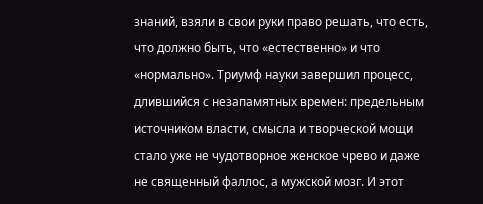знаний, взяли в свои руки право решать, что есть, что должно быть, что «естественно» и что «нормально». Триумф науки завершил процесс, длившийся с незапамятных времен: предельным источником власти, смысла и творческой мощи стало уже не чудотворное женское чрево и даже не священный фаллос, а мужской мозг. И этот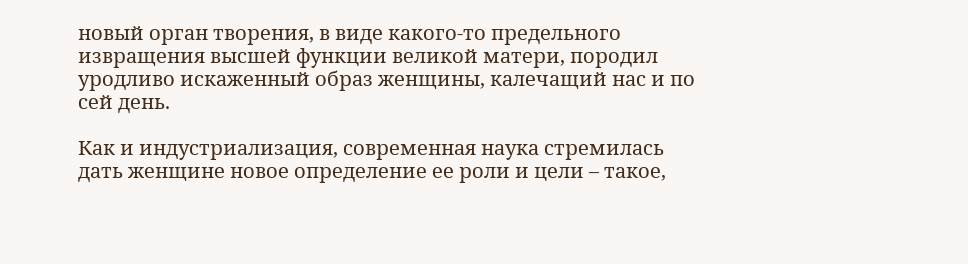новый орган творения, в виде какого-то предельного извращения высшей функции великой матери, породил уродливо искаженный образ женщины, калечащий нас и по сей день.

Как и индустриализация, современная наука стремилась дать женщине новое определение ее роли и цели – такое,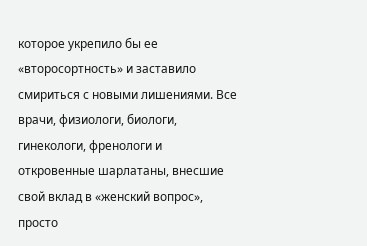которое укрепило бы ее «второсортность» и заставило смириться с новыми лишениями. Все врачи, физиологи, биологи, гинекологи, френологи и откровенные шарлатаны, внесшие свой вклад в «женский вопрос», просто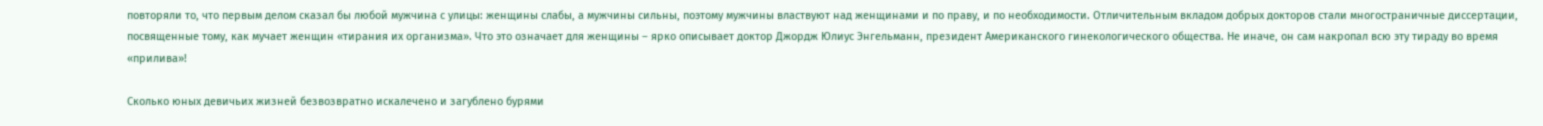повторяли то, что первым делом сказал бы любой мужчина с улицы: женщины слабы, а мужчины сильны, поэтому мужчины властвуют над женщинами и по праву, и по необходимости. Отличительным вкладом добрых докторов стали многостраничные диссертации, посвященные тому, как мучает женщин «тирания их организма». Что это означает для женщины – ярко описывает доктор Джордж Юлиус Энгельманн, президент Американского гинекологического общества. Не иначе, он сам накропал всю эту тираду во время «прилива»!

Сколько юных девичьих жизней безвозвратно искалечено и загублено бурями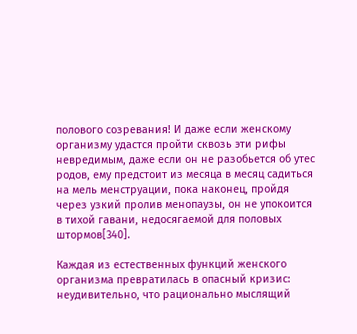полового созревания! И даже если женскому организму удастся пройти сквозь эти рифы невредимым, даже если он не разобьется об утес родов, ему предстоит из месяца в месяц садиться на мель менструации, пока наконец, пройдя через узкий пролив менопаузы, он не упокоится в тихой гавани, недосягаемой для половых штормов[340].

Каждая из естественных функций женского организма превратилась в опасный кризис: неудивительно, что рационально мыслящий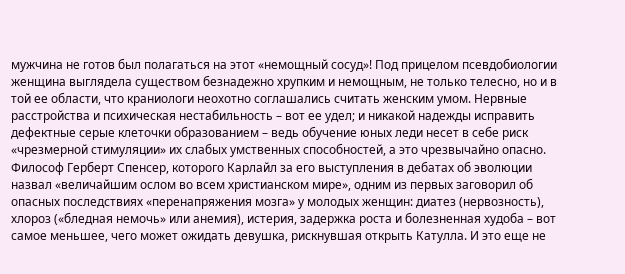мужчина не готов был полагаться на этот «немощный сосуд»! Под прицелом псевдобиологии женщина выглядела существом безнадежно хрупким и немощным, не только телесно, но и в той ее области, что краниологи неохотно соглашались считать женским умом. Нервные расстройства и психическая нестабильность – вот ее удел; и никакой надежды исправить дефектные серые клеточки образованием – ведь обучение юных леди несет в себе риск «чрезмерной стимуляции» их слабых умственных способностей, а это чрезвычайно опасно. Философ Герберт Спенсер, которого Карлайл за его выступления в дебатах об эволюции назвал «величайшим ослом во всем христианском мире», одним из первых заговорил об опасных последствиях «перенапряжения мозга» у молодых женщин: диатез (нервозность), хлороз («бледная немочь» или анемия), истерия, задержка роста и болезненная худоба – вот самое меньшее, чего может ожидать девушка, рискнувшая открыть Катулла. И это еще не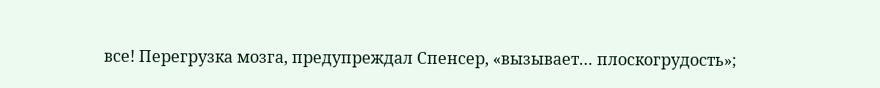все! Перегрузка мозга, предупреждал Спенсер, «вызывает… плоскогрудость»;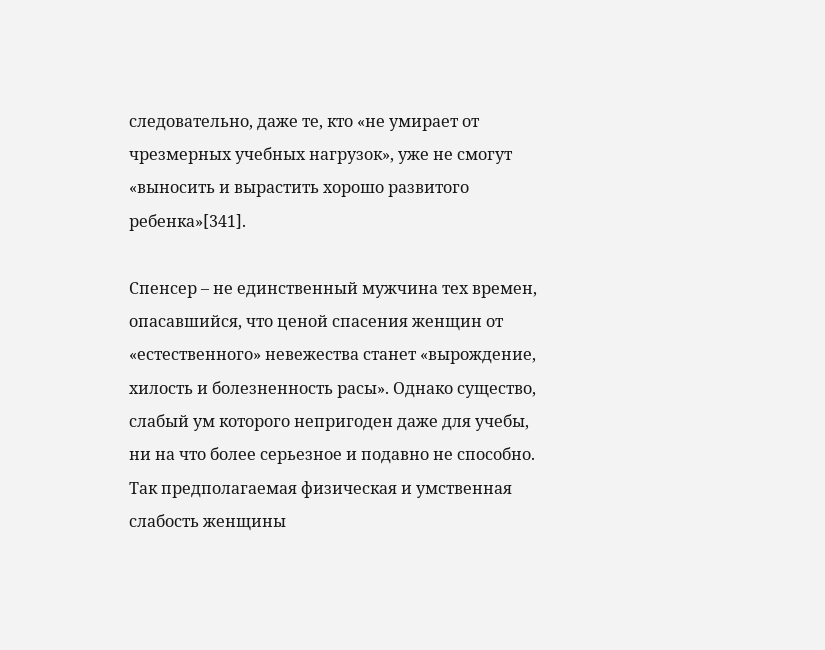следовательно, даже те, кто «не умирает от чрезмерных учебных нагрузок», уже не смогут «выносить и вырастить хорошо развитого ребенка»[341].

Спенсер – не единственный мужчина тех времен, опасавшийся, что ценой спасения женщин от «естественного» невежества станет «вырождение, хилость и болезненность расы». Однако существо, слабый ум которого непригоден даже для учебы, ни на что более серьезное и подавно не способно. Так предполагаемая физическая и умственная слабость женщины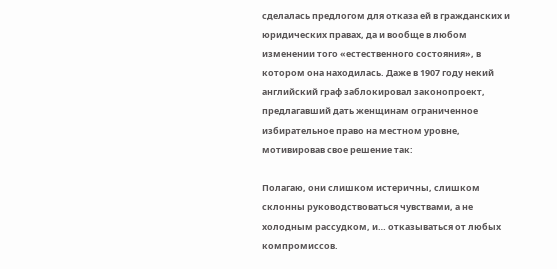сделалась предлогом для отказа ей в гражданских и юридических правах, да и вообще в любом изменении того «естественного состояния», в котором она находилась. Даже в 1907 году некий английский граф заблокировал законопроект, предлагавший дать женщинам ограниченное избирательное право на местном уровне, мотивировав свое решение так:

Полагаю, они слишком истеричны, слишком склонны руководствоваться чувствами, а не холодным рассудком, и… отказываться от любых компромиссов.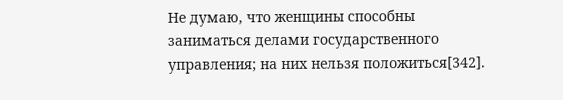Не думаю, что женщины способны заниматься делами государственного управления; на них нельзя положиться[342].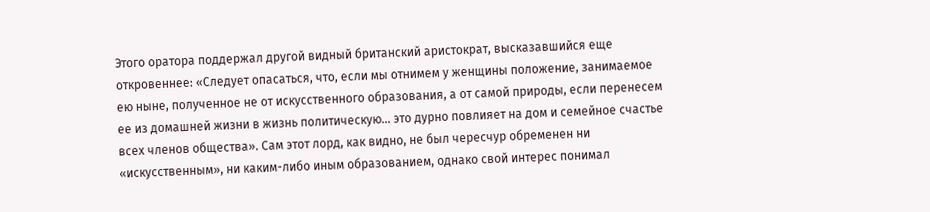Этого оратора поддержал другой видный британский аристократ, высказавшийся еще откровеннее: «Следует опасаться, что, если мы отнимем у женщины положение, занимаемое ею ныне, полученное не от искусственного образования, а от самой природы, если перенесем ее из домашней жизни в жизнь политическую… это дурно повлияет на дом и семейное счастье всех членов общества». Сам этот лорд, как видно, не был чересчур обременен ни «искусственным», ни каким-либо иным образованием, однако свой интерес понимал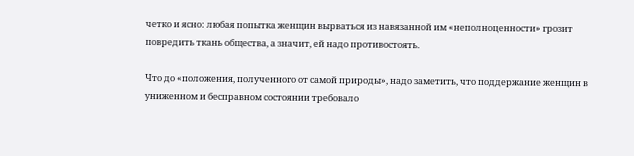четко и ясно: любая попытка женщин вырваться из навязанной им «неполноценности» грозит повредить ткань общества, а значит, ей надо противостоять.

Что до «положения, полученного от самой природы», надо заметить, что поддержание женщин в униженном и бесправном состоянии требовало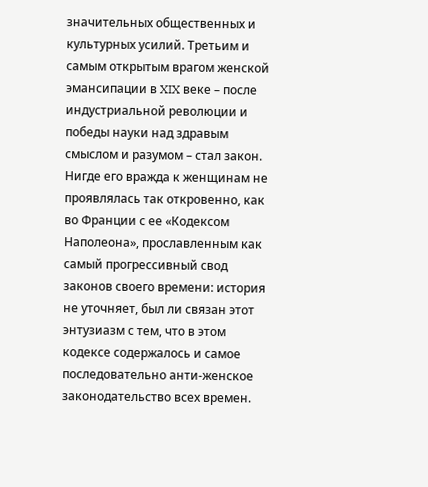значительных общественных и культурных усилий. Третьим и самым открытым врагом женской эмансипации в XIX веке – после индустриальной революции и победы науки над здравым смыслом и разумом – стал закон. Нигде его вражда к женщинам не проявлялась так откровенно, как во Франции с ее «Кодексом Наполеона», прославленным как самый прогрессивный свод законов своего времени: история не уточняет, был ли связан этот энтузиазм с тем, что в этом кодексе содержалось и самое последовательно анти-женское законодательство всех времен.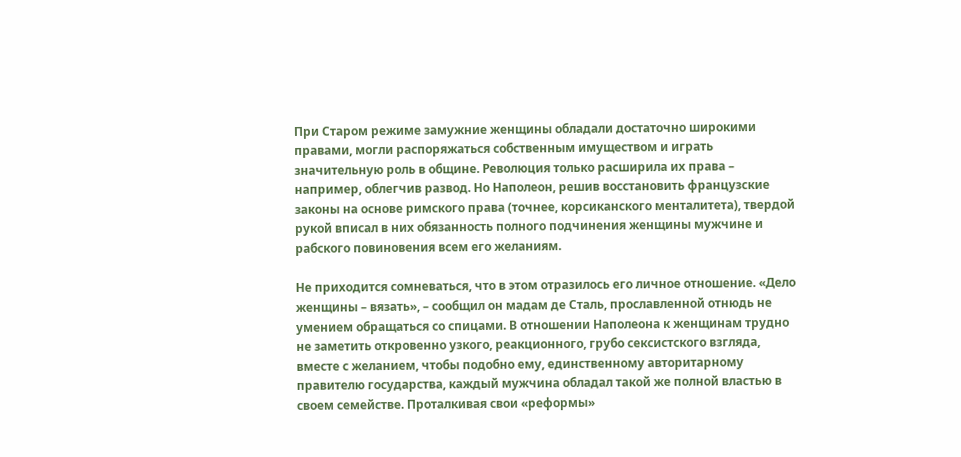При Старом режиме замужние женщины обладали достаточно широкими правами, могли распоряжаться собственным имуществом и играть значительную роль в общине. Революция только расширила их права – например, облегчив развод. Но Наполеон, решив восстановить французские законы на основе римского права (точнее, корсиканского менталитета), твердой рукой вписал в них обязанность полного подчинения женщины мужчине и рабского повиновения всем его желаниям.

Не приходится сомневаться, что в этом отразилось его личное отношение. «Дело женщины – вязать», – сообщил он мадам де Сталь, прославленной отнюдь не умением обращаться со спицами. В отношении Наполеона к женщинам трудно не заметить откровенно узкого, реакционного, грубо сексистского взгляда, вместе с желанием, чтобы подобно ему, единственному авторитарному правителю государства, каждый мужчина обладал такой же полной властью в своем семействе. Проталкивая свои «реформы»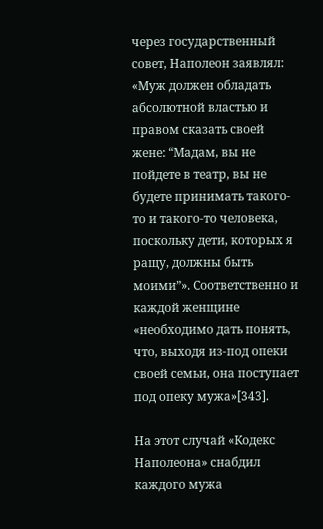через государственный совет, Наполеон заявлял: «Муж должен обладать абсолютной властью и правом сказать своей жене: “Мадам, вы не пойдете в театр, вы не будете принимать такого-то и такого-то человека, поскольку дети, которых я ращу, должны быть моими”». Соответственно и каждой женщине «необходимо дать понять, что, выходя из-под опеки своей семьи, она поступает под опеку мужа»[343].

На этот случай «Кодекс Наполеона» снабдил каждого мужа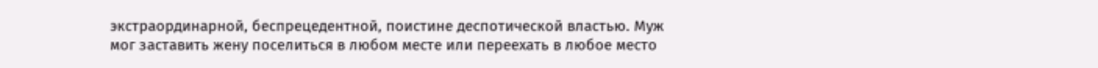экстраординарной, беспрецедентной, поистине деспотической властью. Муж мог заставить жену поселиться в любом месте или переехать в любое место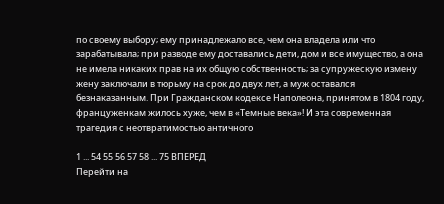по своему выбору; ему принадлежало все, чем она владела или что зарабатывала; при разводе ему доставались дети, дом и все имущество, а она не имела никаких прав на их общую собственность; за супружескую измену жену заключали в тюрьму на срок до двух лет, а муж оставался безнаказанным. При Гражданском кодексе Наполеона, принятом в 1804 году, француженкам жилось хуже, чем в «Темные века»! И эта современная трагедия с неотвратимостью античного

1 ... 54 55 56 57 58 ... 75 ВПЕРЕД
Перейти на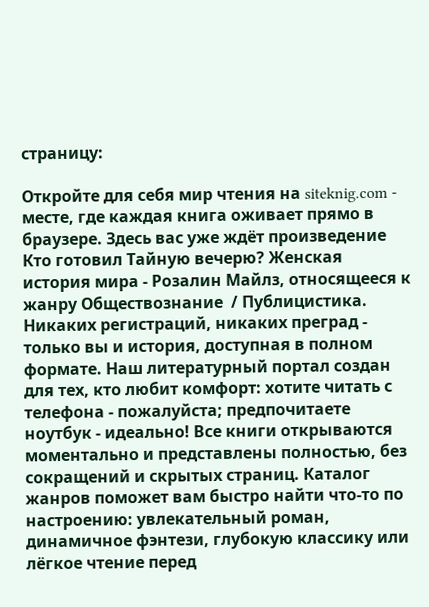страницу:

Откройте для себя мир чтения на siteknig.com - месте, где каждая книга оживает прямо в браузере. Здесь вас уже ждёт произведение Кто готовил Тайную вечерю? Женская история мира - Розалин Майлз, относящееся к жанру Обществознание  / Публицистика. Никаких регистраций, никаких преград - только вы и история, доступная в полном формате. Наш литературный портал создан для тех, кто любит комфорт: хотите читать с телефона - пожалуйста; предпочитаете ноутбук - идеально! Все книги открываются моментально и представлены полностью, без сокращений и скрытых страниц. Каталог жанров поможет вам быстро найти что-то по настроению: увлекательный роман, динамичное фэнтези, глубокую классику или лёгкое чтение перед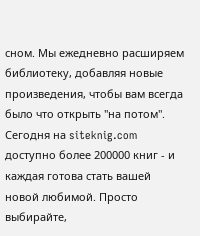сном. Мы ежедневно расширяем библиотеку, добавляя новые произведения, чтобы вам всегда было что открыть "на потом". Сегодня на siteknig.com доступно более 200000 книг - и каждая готова стать вашей новой любимой. Просто выбирайте,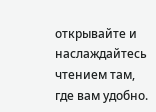открывайте и наслаждайтесь чтением там, где вам удобно.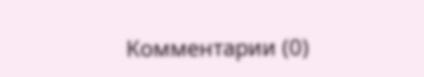Комментарии (0)